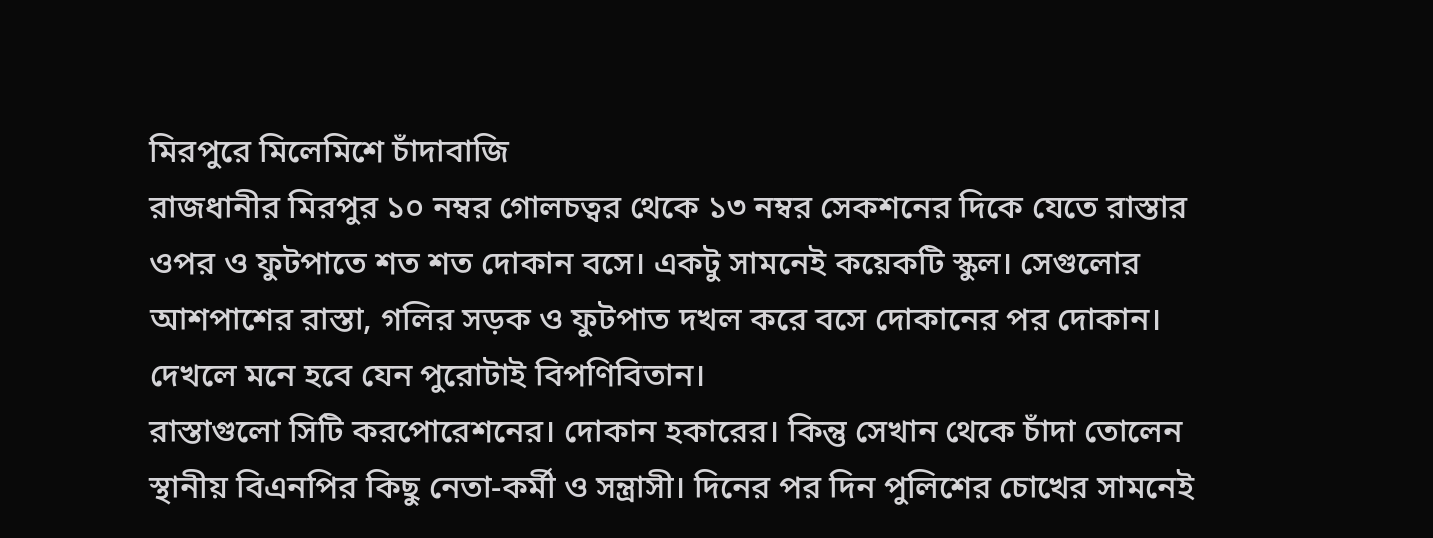মিরপুরে মিলেমিশে চাঁদাবাজি
রাজধানীর মিরপুর ১০ নম্বর গোলচত্বর থেকে ১৩ নম্বর সেকশনের দিকে যেতে রাস্তার ওপর ও ফুটপাতে শত শত দোকান বসে। একটু সামনেই কয়েকটি স্কুল। সেগুলোর আশপাশের রাস্তা, গলির সড়ক ও ফুটপাত দখল করে বসে দোকানের পর দোকান। দেখলে মনে হবে যেন পুরোটাই বিপণিবিতান।
রাস্তাগুলো সিটি করপোরেশনের। দোকান হকারের। কিন্তু সেখান থেকে চাঁদা তোলেন স্থানীয় বিএনপির কিছু নেতা-কর্মী ও সন্ত্রাসী। দিনের পর দিন পুলিশের চোখের সামনেই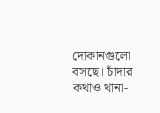দোকানগুলো বসছে। চাঁদার কথাও থানা-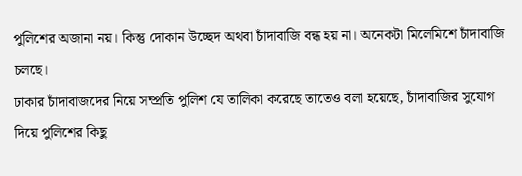পুলিশের অজানা নয়। কিন্তু দোকান উচ্ছেদ অথবা চাঁদাবাজি বন্ধ হয় না। অনেকটা মিলেমিশে চাঁদাবাজি চলছে।
ঢাকার চাঁদাবাজদের নিয়ে সম্প্রতি পুলিশ যে তালিকা করেছে তাতেও বলা হয়েছে, চাঁদাবাজির সুযোগ দিয়ে পুলিশের কিছু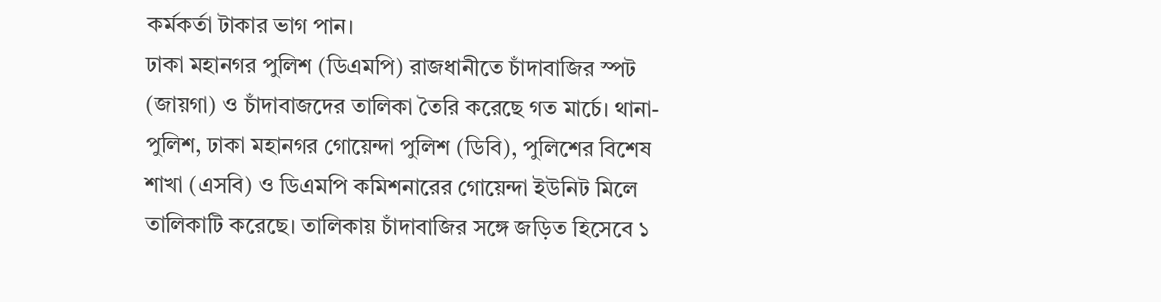কর্মকর্তা টাকার ভাগ পান।
ঢাকা মহানগর পুলিশ (ডিএমপি) রাজধানীতে চাঁদাবাজির স্পট (জায়গা) ও চাঁদাবাজদের তালিকা তৈরি করেছে গত মার্চে। থানা-পুলিশ, ঢাকা মহানগর গোয়েন্দা পুলিশ (ডিবি), পুলিশের বিশেষ শাখা (এসবি) ও ডিএমপি কমিশনারের গোয়েন্দা ইউনিট মিলে তালিকাটি করেছে। তালিকায় চাঁদাবাজির সঙ্গে জড়িত হিসেবে ১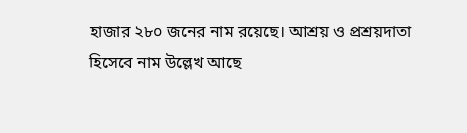হাজার ২৮০ জনের নাম রয়েছে। আশ্রয় ও প্রশ্রয়দাতা হিসেবে নাম উল্লেখ আছে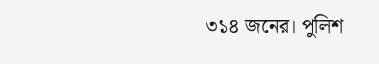৩১৪ জনের। পুলিশ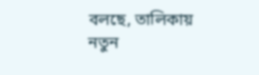বলছে, তালিকায় নতুন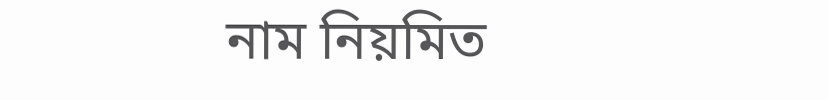নাম নিয়মিত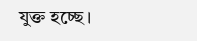যুক্ত হচ্ছে।